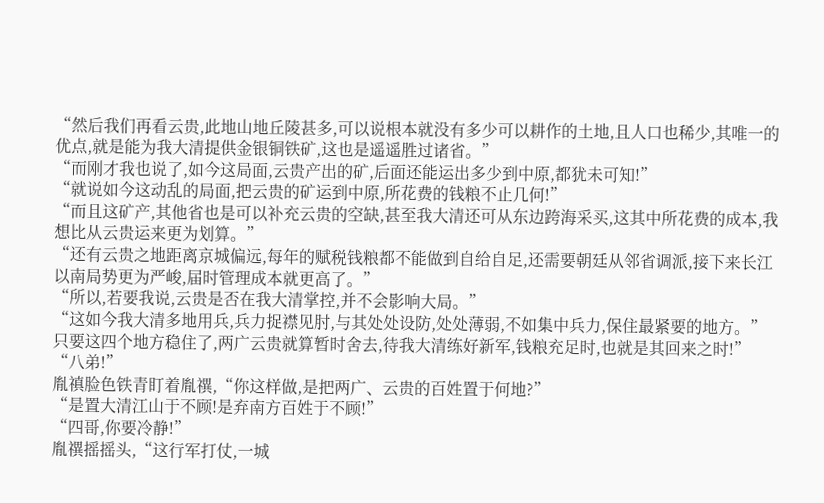“然后我们再看云贵,此地山地丘陵甚多,可以说根本就没有多少可以耕作的土地,且人口也稀少,其唯一的优点,就是能为我大清提供金银铜铁矿,这也是遥遥胜过诸省。”
“而刚才我也说了,如今这局面,云贵产出的矿,后面还能运出多少到中原,都犹未可知!”
“就说如今这动乱的局面,把云贵的矿运到中原,所花费的钱粮不止几何!”
“而且这矿产,其他省也是可以补充云贵的空缺,甚至我大清还可从东边跨海采买,这其中所花费的成本,我想比从云贵运来更为划算。”
“还有云贵之地距离京城偏远,每年的赋税钱粮都不能做到自给自足,还需要朝廷从邻省调派,接下来长江以南局势更为严峻,届时管理成本就更高了。”
“所以,若要我说,云贵是否在我大清掌控,并不会影响大局。”
“这如今我大清多地用兵,兵力捉襟见肘,与其处处设防,处处薄弱,不如集中兵力,保住最紧要的地方。”
只要这四个地方稳住了,两广云贵就算暂时舍去,待我大清练好新军,钱粮充足时,也就是其回来之时!”
“八弟!”
胤禛脸色铁青盯着胤禩,“你这样做,是把两广、云贵的百姓置于何地?”
“是置大清江山于不顾!是弃南方百姓于不顾!”
“四哥,你要冷静!”
胤禩摇摇头,“这行军打仗,一城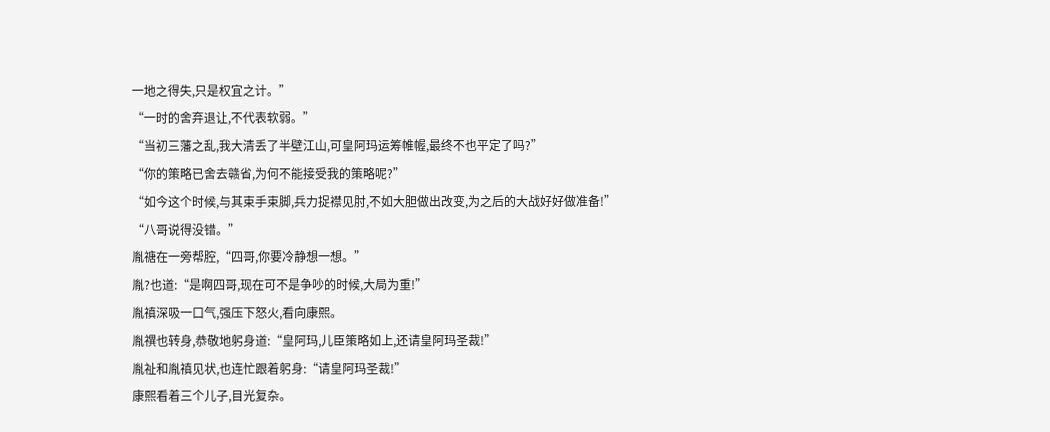一地之得失,只是权宜之计。”
“一时的舍弃退让,不代表软弱。”
“当初三藩之乱,我大清丢了半壁江山,可皇阿玛运筹帷幄,最终不也平定了吗?”
“你的策略已舍去赣省,为何不能接受我的策略呢?”
“如今这个时候,与其束手束脚,兵力捉襟见肘,不如大胆做出改变,为之后的大战好好做准备!”
“八哥说得没错。”
胤禟在一旁帮腔,“四哥,你要冷静想一想。”
胤?也道:“是啊四哥,现在可不是争吵的时候,大局为重!”
胤禛深吸一口气,强压下怒火,看向康熙。
胤禩也转身,恭敬地躬身道:“皇阿玛,儿臣策略如上,还请皇阿玛圣裁!”
胤祉和胤禛见状,也连忙跟着躬身:“请皇阿玛圣裁!”
康熙看着三个儿子,目光复杂。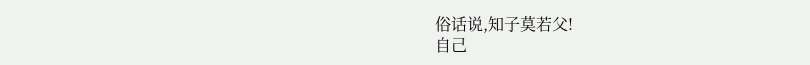俗话说,知子莫若父!
自己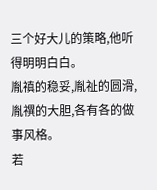三个好大儿的策略,他听得明明白白。
胤禛的稳妥,胤祉的圆滑,胤禩的大胆,各有各的做事风格。
若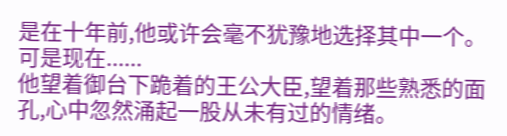是在十年前,他或许会毫不犹豫地选择其中一个。
可是现在......
他望着御台下跪着的王公大臣,望着那些熟悉的面孔,心中忽然涌起一股从未有过的情绪。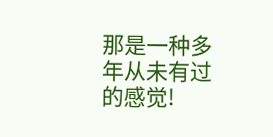那是一种多年从未有过的感觉!